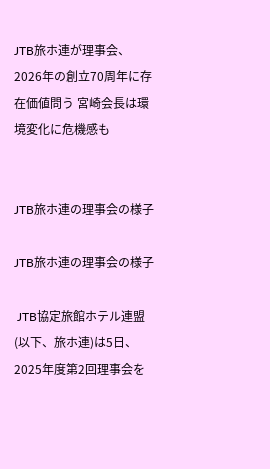JTB旅ホ連が理事会、2026年の創立70周年に存在価値問う 宮崎会長は環境変化に危機感も


JTB旅ホ連の理事会の様子

JTB旅ホ連の理事会の様子

 JTB協定旅館ホテル連盟(以下、旅ホ連)は5日、2025年度第2回理事会を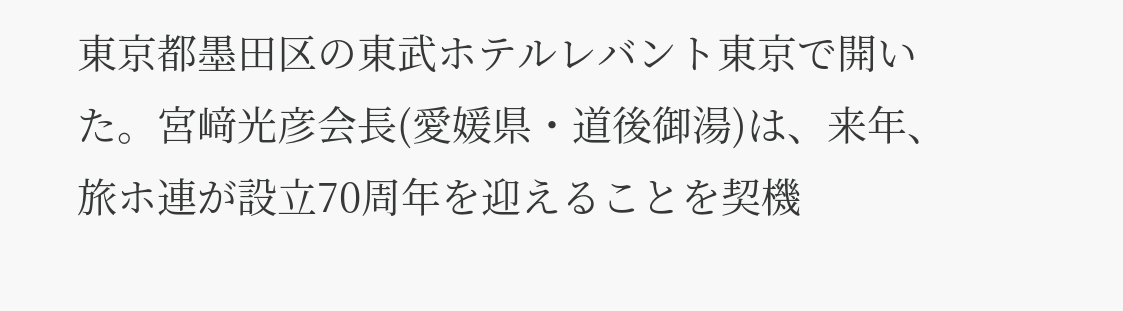東京都墨田区の東武ホテルレバント東京で開いた。宮﨑光彦会長(愛媛県・道後御湯)は、来年、旅ホ連が設立70周年を迎えることを契機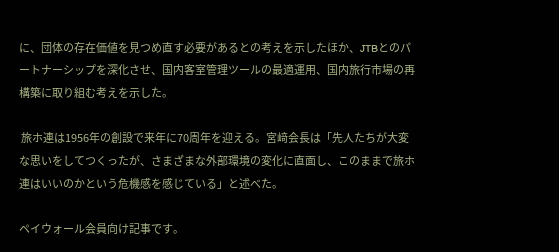に、団体の存在価値を見つめ直す必要があるとの考えを示したほか、JTBとのパートナーシップを深化させ、国内客室管理ツールの最適運用、国内旅行市場の再構築に取り組む考えを示した。

 旅ホ連は1956年の創設で来年に70周年を迎える。宮﨑会長は「先人たちが大変な思いをしてつくったが、さまざまな外部環境の変化に直面し、このままで旅ホ連はいいのかという危機感を感じている」と述べた。

ペイウォール会員向け記事です。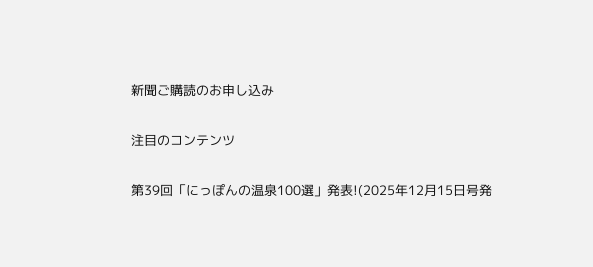新聞ご購読のお申し込み

注目のコンテンツ

第39回「にっぽんの温泉100選」発表!(2025年12月15日号発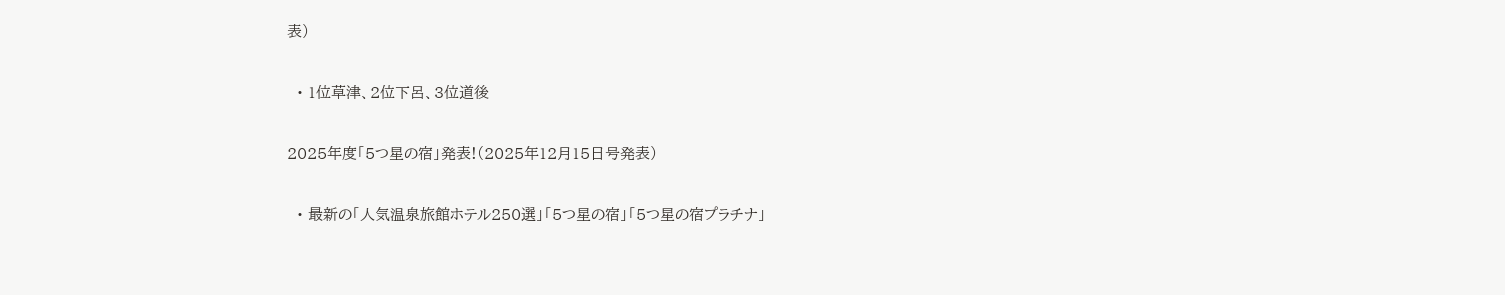表)

  • 1位草津、2位下呂、3位道後

2025年度「5つ星の宿」発表!(2025年12月15日号発表)

  • 最新の「人気温泉旅館ホテル250選」「5つ星の宿」「5つ星の宿プラチナ」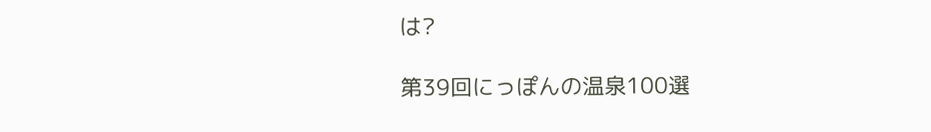は?

第39回にっぽんの温泉100選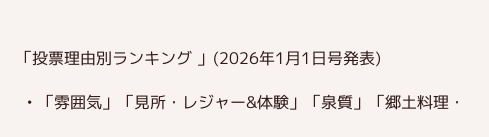「投票理由別ランキング 」(2026年1月1日号発表)

  • 「雰囲気」「見所・レジャー&体験」「泉質」「郷土料理・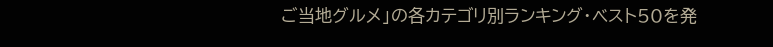ご当地グルメ」の各カテゴリ別ランキング・ベスト50を発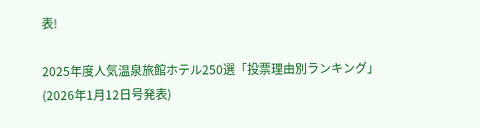表!

2025年度人気温泉旅館ホテル250選「投票理由別ランキング」(2026年1月12日号発表)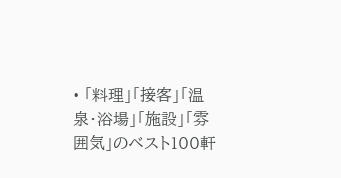• 「料理」「接客」「温泉・浴場」「施設」「雰囲気」のベスト100軒